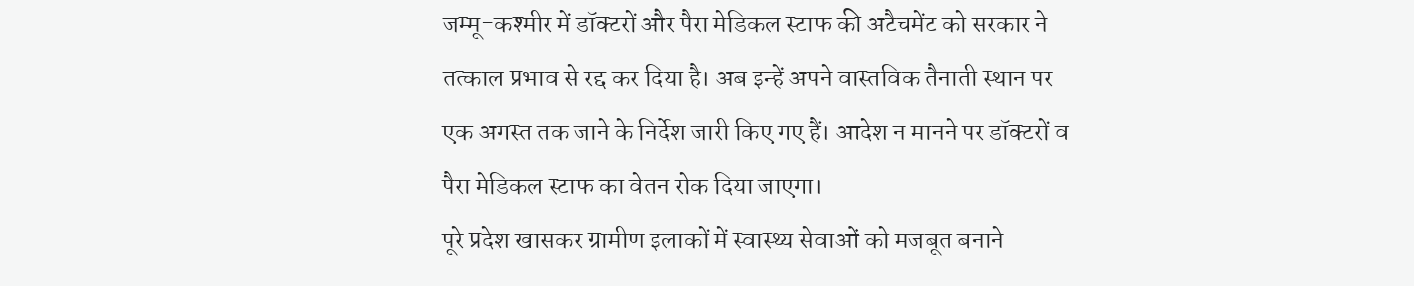जम्मू-कश्मीर में डॉक्टरों और पैरा मेडिकल स्टाफ की अटैचमेंट को सरकार ने तत्काल प्रभाव से रद्द कर दिया है। अब इन्हें अपने वास्तविक तैनाती स्थान पर एक अगस्त तक जाने के निर्देश जारी किए गए हैं। आदेश न मानने पर डॉक्टरों व पैरा मेडिकल स्टाफ का वेतन रोक दिया जाएगा।
पूरे प्रदेश खासकर ग्रामीण इलाकों में स्वास्थ्य सेवाओं को मजबूत बनाने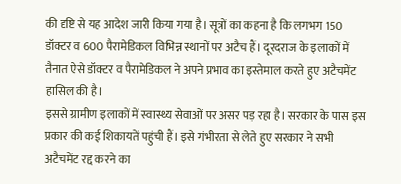की दृष्टि से यह आदेश जारी किया गया है। सूत्रों का कहना है कि लगभग 150 डॉक्टर व 600 पैरामेडिकल विभिन्न स्थानों पर अटैच हैं। दूरदराज के इलाकों में तैनात ऐसे डॉक्टर व पैरामेडिकल ने अपने प्रभाव का इस्तेमाल करते हुए अटैचमेंट हासिल की है।
इससे ग्रामीण इलाकों में स्वास्थ्य सेवाओं पर असर पड़ रहा है। सरकार के पास इस प्रकार की कई शिकायतें पहुंची हैं। इसे गंभीरता से लेते हुए सरकार ने सभी अटैचमेंट रद्द करने का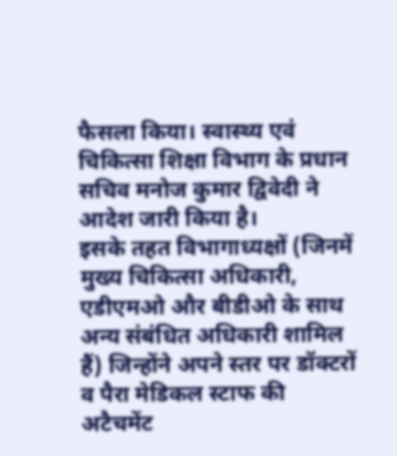फैसला किया। स्वास्थ्य एवं चिकित्सा शिक्षा विभाग के प्रधान सचिव मनोज कुमार द्विवेदी ने आदेश जारी किया है।
इसके तहत विभागाध्यक्षों (जिनमें मुख्य चिकित्सा अधिकारी, एडीएमओ और बीडीओ के साथ अन्य संबंधित अधिकारी शामिल हैं) जिन्होंने अपने स्तर पर डॉक्टरों व पैरा मेडिकल स्टाफ की अटैचमेंट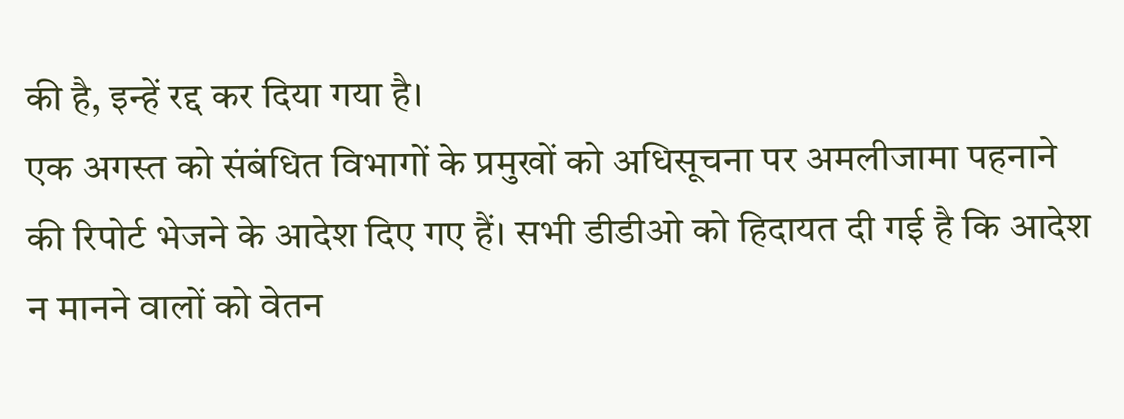की है, इन्हें रद्द कर दिया गया है।
एक अगस्त को संबंधित विभागों के प्रमुखों को अधिसूचना पर अमलीजामा पहनाने की रिपोर्ट भेजने के आदेश दिए गए हैं। सभी डीडीओ को हिदायत दी गई है कि आदेश न मानने वालों को वेतन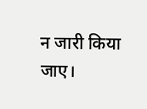न जारी किया जाए।